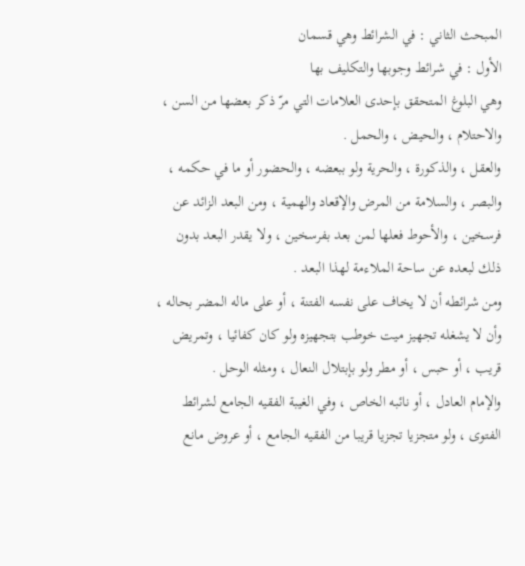المبحث الثاني : في الشرائط وهي قسمان
الأول : في شرائط وجوبها والتكليف بها
وهي البلوغ المتحقق بإحدى العلامات التي مرّ ذكر بعضها من السن ، والاحتلام ، والحيض ، والحمل .
والعقل ، والذكورة ، والحرية ولو ببعضه ، والحضور أو ما في حكمه ، والبصر ، والسلامة من المرض والإقعاد والهمية ، ومن البعد الزائد عن فرسخين ، والأحوط فعلها لمن بعد بفرسخين ، ولا يقدر البعد بدون ذلك لبعده عن ساحة الملاءمة لهذا البعد .
ومن شرائطه أن لا يخاف على نفسه الفتنة ، أو على ماله المضر بحاله ، وأن لا يشغله تجهيز ميت خوطب بتجهيزه ولو كان كفائيا ، وتمريض قريب ، أو حبس ، أو مطر ولو بإبتلال النعال ، ومثله الوحل .
والإمام العادل ، أو نائبه الخاص ، وفي الغيبة الفقيه الجامع لشرائط الفتوى ، ولو متجزيا تجزيا قريبا من الفقيه الجامع ، أو عروض مانع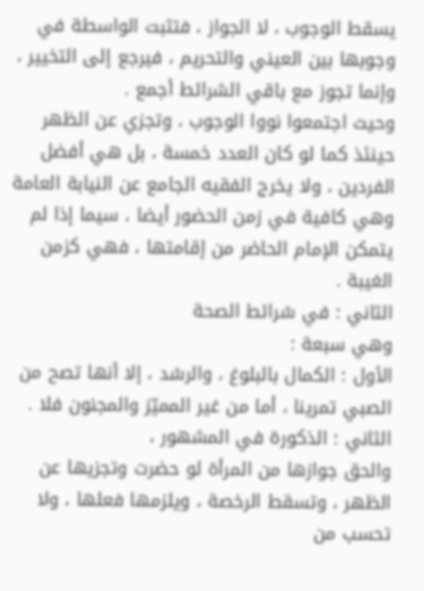يسقط الوجوب ، لا الجواز ، فتثبت الواسطة في وجوبها بين العيني والتحريم ، فيرجع إلى التخيير ، وإنما تجوز مع باقي الشرائط أجمع .
وحيث اجتمعوا نووا الوجوب ، وتجزي عن الظهر حينئذ كما لو كان العدد خمسة ، بل هي أفضل الفردين ، ولا يخرج الفقيه الجامع عن النيابة العامة وهي كافية في زمن الحضور أيضا ، سيما إذا لم يتمكن الإمام الحاضر من إقامتها ، فهي كزمن الغيبة .
الثاني : في شرائط الصحة
وهي سبعة :
الأول : الكمال بالبلوغ ، والرشد ، إلا أنها تصح من الصبي تمرينا ، أما من غير المميّز والمجنون فلا .
الثاني : الذكورة في المشهور ،
والحق جوازها من المرأة لو حضرت وتجزيها عن الظهر ، وتسقط الرخصة ، ويلزمها فعلها ، ولا تحسب من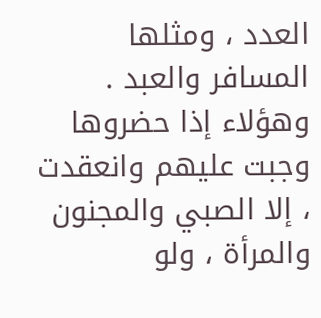العدد ، ومثلها المسافر والعبد .
وهؤلاء إذا حضروها وجبت عليهم وانعقدت ، إلا الصبي والمجنون والمرأة ، ولو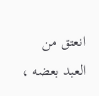انعتق من العبد بعضه ،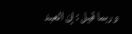وربما قيل : إن العبد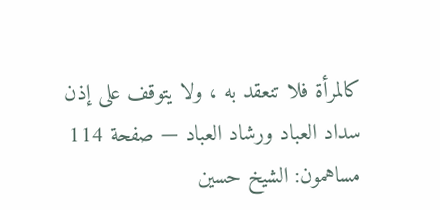كالمرأة فلا تنعقد به ، ولا يتوقف على إذن
سداد العباد ورشاد العباد — صفحة 114
مساهمون: الشيخ حسين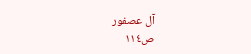آل عصفور
ص١١٤